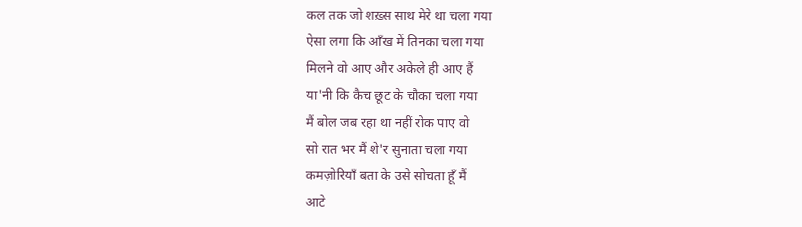कल तक जो शख़्स साथ मेरे था चला गया
ऐसा लगा कि आँख में तिनका चला गया
मिलने वो आए और अकेले ही आए हैं
या'नी कि कैच छूट के चौका चला गया
मैं बोल जब रहा था नहीं रोक पाए वो
सो रात भर मैं शे'र सुनाता चला गया
कमज़ोरियाँ बता के उसे सोचता हूँ मैं
आटे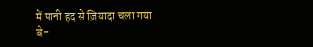में पानी हद से ज़ियादा चला गया
बे-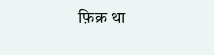फ़िक्र था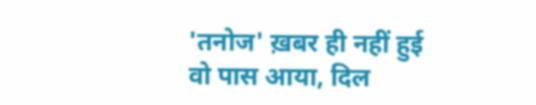'तनोज' ख़बर ही नहीं हुई
वो पास आया, दिल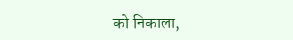को निकाला,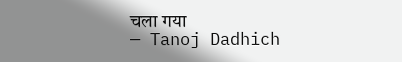चला गया
— Tanoj Dadhich